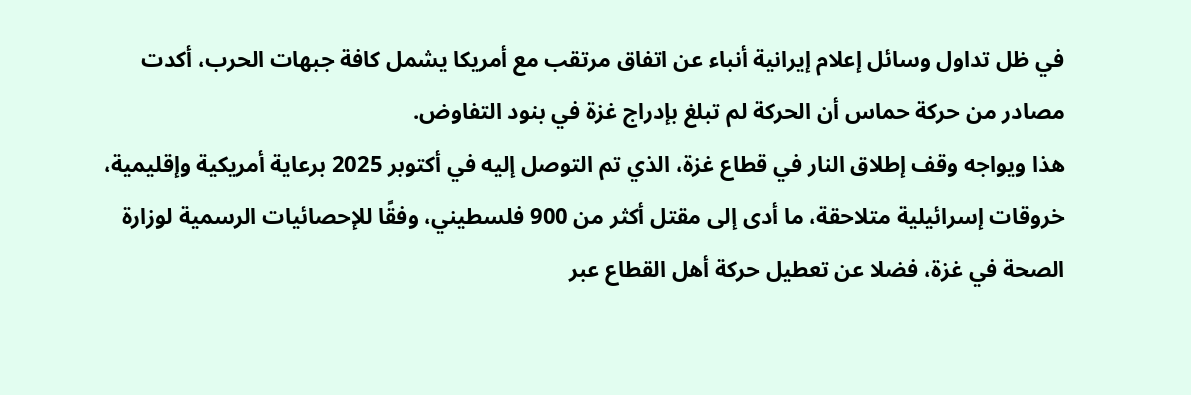في ظل تداول وسائل إعلام إيرانية أنباء عن اتفاق مرتقب مع أمريكا يشمل كافة جبهات الحرب، أكدت مصادر من حركة حماس أن الحركة لم تبلغ بإدراج غزة في بنود التفاوض.
هذا ويواجه وقف إطلاق النار في قطاع غزة، الذي تم التوصل إليه في أكتوبر 2025 برعاية أمريكية وإقليمية، خروقات إسرائيلية متلاحقة، ما أدى إلى مقتل أكثر من 900 فلسطيني، وفقًا للإحصائيات الرسمية لوزارة الصحة في غزة، فضلا عن تعطيل حركة أهل القطاع عبر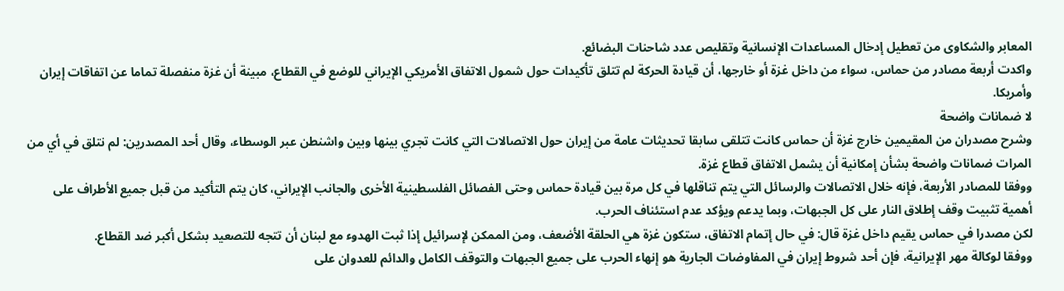المعابر والشكاوى من تعطيل إدخال المساعدات الإنسانية وتقليص عدد شاحنات البضائع.
واكدت أربعة مصادر من حماس، سواء من داخل غزة أو خارجها، أن قيادة الحركة لم تتلق تأكيدات حول شمول الاتفاق الأمريكي الإيراني للوضع في القطاع، مبينة أن غزة منفصلة تماما عن اتفاقات إيران وأمريكا.
لا ضمانات واضحة
وشرح مصدران من المقيمين خارج غزة أن حماس كانت تتلقى سابقا تحديثات عامة من إيران حول الاتصالات التي كانت تجري بينها وبين واشنطن عبر الوسطاء، وقال أحد المصدرين: لم نتلق في أي من المرات ضمانات واضحة بشأن إمكانية أن يشمل الاتفاق قطاع غزة.
ووفقا للمصادر الأربعة، فإنه خلال الاتصالات والرسائل التي يتم تناقلها في كل مرة بين قيادة حماس وحتى الفصائل الفلسطينية الأخرى والجانب الإيراني، كان يتم التأكيد من قبل جميع الأطراف على أهمية تثبيت وقف إطلاق النار على كل الجبهات، وبما يدعم ويؤكد عدم استئناف الحرب.
لكن مصدرا في حماس يقيم داخل غزة قال: في حال إتمام الاتفاق، ستكون غزة هي الحلقة الأضعف، ومن الممكن لإسرائيل إذا ثبت الهدوء مع لبنان أن تتجه للتصعيد بشكل أكبر ضد القطاع.
ووفقا لوكالة مهر الإيرانية، فإن أحد شروط إيران في المفاوضات الجارية هو إنهاء الحرب على جميع الجبهات والتوقف الكامل والدائم للعدوان على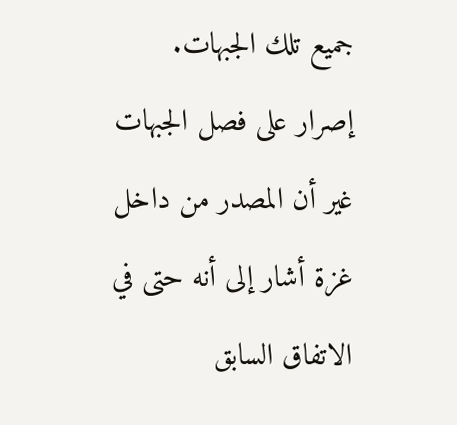جميع تلك الجبهات.
إصرار على فصل الجبهات
غير أن المصدر من داخل غزة أشار إلى أنه حتى في الاتفاق السابق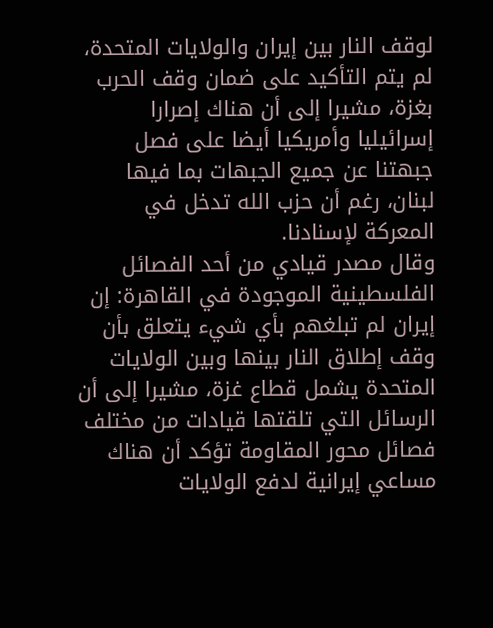لوقف النار بين إيران والولايات المتحدة، لم يتم التأكيد على ضمان وقف الحرب بغزة، مشيرا إلى أن هناك إصرارا إسرائيليا وأمريكيا أيضا على فصل جبهتنا عن جميع الجبهات بما فيها لبنان، رغم أن حزب الله تدخل في المعركة لإسنادنا.
وقال مصدر قيادي من أحد الفصائل الفلسطينية الموجودة في القاهرة: إن إيران لم تبلغهم بأي شيء يتعلق بأن وقف إطلاق النار بينها وبين الولايات المتحدة يشمل قطاع غزة، مشيرا إلى أن الرسائل التي تلقتها قيادات من مختلف فصائل محور المقاومة تؤكد أن هناك مساعي إيرانية لدفع الولايات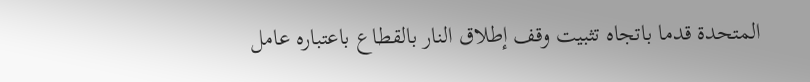المتحدة قدما باتجاه تثبيت وقف إطلاق النار بالقطاع باعتباره عامل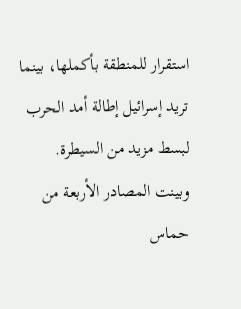استقرار للمنطقة بأكملها، بينما تريد إسرائيل إطالة أمد الحرب لبسط مزيد من السيطرة.
وبينت المصادر الأربعة من حماس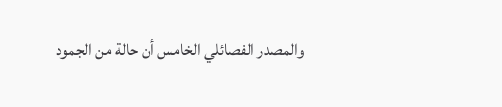والمصدر الفصائلي الخامس أن حالة من الجمود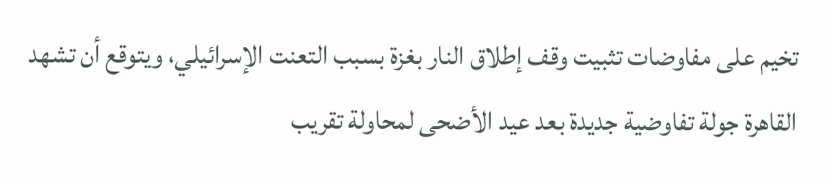تخيم على مفاوضات تثبيت وقف إطلاق النار بغزة بسبب التعنت الإسرائيلي، ويتوقع أن تشهد القاهرة جولة تفاوضية جديدة بعد عيد الأضحى لمحاولة تقريب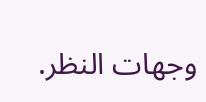وجهات النظر.